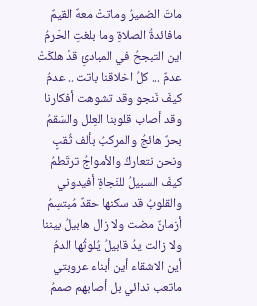ماتَ الضميرُ وماتتْ معهٌ القيمٌ
مافائدةُ الصلاةِ وما بلغتِ الحَرمُ
اين التبجحُ في المبادئِ قدْ هلكَتْ
عدمٌ ... كلُ اخلاقنا باتت .. عدمُ
كيفَ نَنجو وقد تشوهت أفكارنا
وقد أصاب قلوبنا العِلل والسَقمُ
بحرٌ هائجُ والمركبُ بألف ثُقبٍ
ونحن نتعاركُ والأمواجُ ترتَطمُ
كيفَ السبيلُ للنَجاةِ أفيدوني
والقلوبُ قد سكنها حقدٌ مُبتسِمُ
أزمانٌ مضت ولا زال هابيلُ بيننا
ولا زالت يدُ قابيلُ يُلوثُها الدمُ
أين الاشقاء أين أبناء عروبتي
ماتعب ندائي بل أصابهم صممُ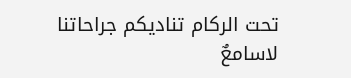تحت الركام تناديكم جراحاتنا
لاسامعٌ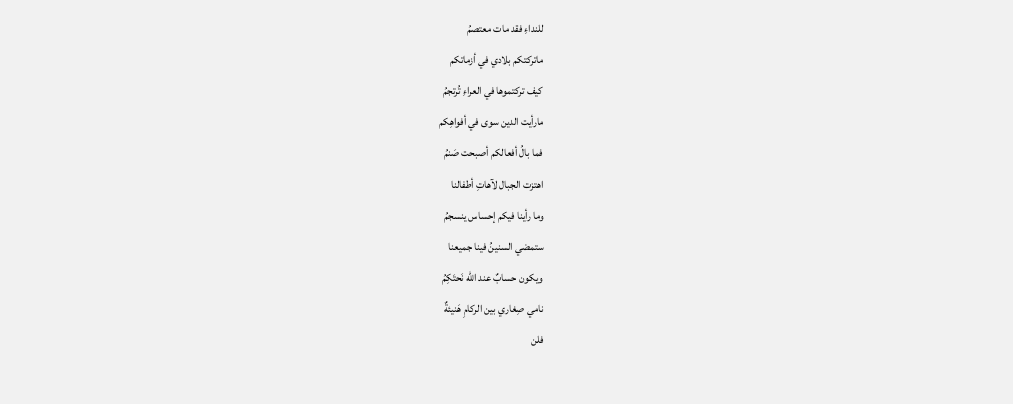للنداءِ فقد مات معتصمُ
ماتركتكم بلادي في أزماتكم
كيف تركتموها في العراءِ تُرتجمُ
مارأيت الدين سوى في أفواهِكم
فما بالُ أفعالكم أصبحت صَنمُ
اهتزت الجبال لآهاتِ أطفالنا
وما رأينا فيكم إحساس ينسجمُ
ستمضي السنينُ فينا جميعنا
ويكون حسابٌ عند الله نَحتَكِمُ
نامي صِغاري بين الركامِ هَنيئةٌ
فلن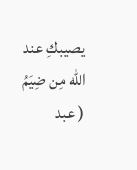يصيبكِ عند الله مِن ضِيَمُ
( عبد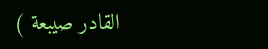القادر صيبعة )